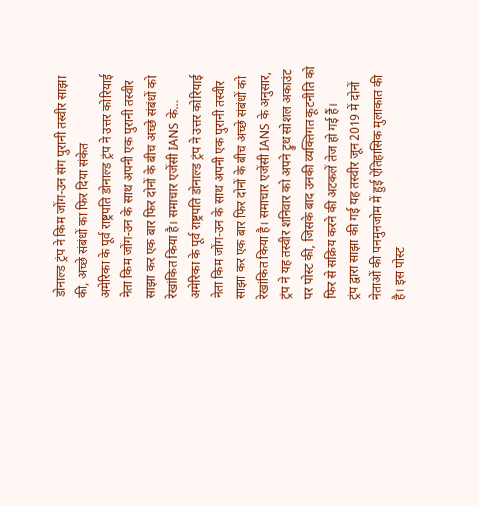डोनाल्ड ट्रंप ने किम जोंग-उन संग पुरानी तस्वीर साझा की, अच्छे संबंधों का फिर दिया संकेत
अमेरिका के पूर्व राष्ट्रपति डोनाल्ड ट्रंप ने उत्तर कोरियाई नेता किम जोंग-उन के साथ अपनी एक पुरानी तस्वीर साझा कर एक बार फिर दोनों के बीच अच्छे संबंधों को रेखांकित किया है। समाचार एजेंसी IANS के…
अमेरिका के पूर्व राष्ट्रपति डोनाल्ड ट्रंप ने उत्तर कोरियाई नेता किम जोंग-उन के साथ अपनी एक पुरानी तस्वीर साझा कर एक बार फिर दोनों के बीच अच्छे संबंधों को रेखांकित किया है। समाचार एजेंसी IANS के अनुसार, ट्रंप ने यह तस्वीर शनिवार को अपने ट्रुथ सोशल अकाउंट पर पोस्ट की, जिसके बाद उनकी व्यक्तिगत कूटनीति को फिर से सक्रिय करने की अटकलें तेज हो गई हैं।
ट्रंप द्वारा साझा की गई यह तस्वीर जून 2019 में दोनों नेताओं की पनमुनजोम में हुई ऐतिहासिक मुलाकात की है। इस पोस्ट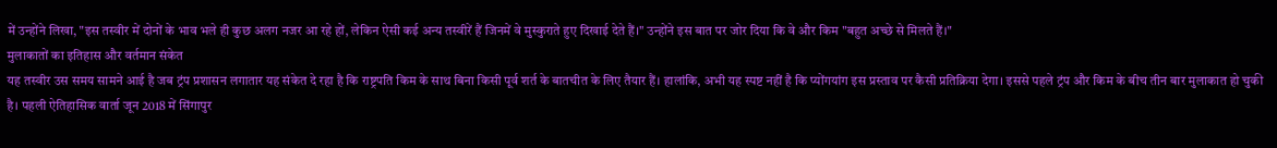में उन्होंने लिखा, "इस तस्वीर में दोनों के भाव भले ही कुछ अलग नजर आ रहे हों, लेकिन ऐसी कई अन्य तस्वीरें हैं जिनमें वे मुस्कुराते हुए दिखाई देते हैं।" उन्होंने इस बात पर जोर दिया कि वे और किम "बहुत अच्छे से मिलते हैं।"
मुलाकातों का इतिहास और वर्तमान संकेत
यह तस्वीर उस समय सामने आई है जब ट्रंप प्रशासन लगातार यह संकेत दे रहा है कि राष्ट्रपति किम के साथ बिना किसी पूर्व शर्त के बातचीत के लिए तैयार हैं। हालांकि, अभी यह स्पष्ट नहीं है कि प्योंगयांग इस प्रस्ताव पर कैसी प्रतिक्रिया देगा। इससे पहले ट्रंप और किम के बीच तीन बार मुलाकात हो चुकी है। पहली ऐतिहासिक वार्ता जून 2018 में सिंगापुर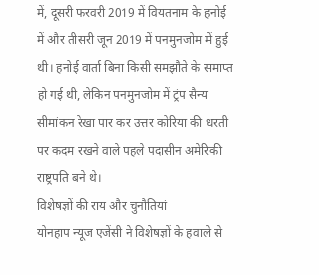में, दूसरी फरवरी 2019 में वियतनाम के हनोई में और तीसरी जून 2019 में पनमुनजोम में हुई थी। हनोई वार्ता बिना किसी समझौते के समाप्त हो गई थी, लेकिन पनमुनजोम में ट्रंप सैन्य सीमांकन रेखा पार कर उत्तर कोरिया की धरती पर कदम रखने वाले पहले पदासीन अमेरिकी राष्ट्रपति बने थे।
विशेषज्ञों की राय और चुनौतियां
योनहाप न्यूज एजेंसी ने विशेषज्ञों के हवाले से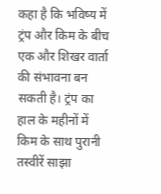कहा है कि भविष्य में ट्रंप और किम के बीच एक और शिखर वार्ता की संभावना बन सकती है। ट्रंप का हाल के महीनों में किम के साथ पुरानी तस्वीरें साझा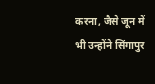करना, जैसे जून में भी उन्होंने सिंगापुर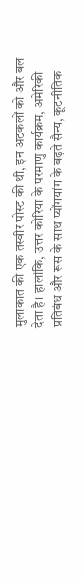मुलाकात की एक तस्वीर पोस्ट की थी, इन अटकलों को और बल देता है। हालांकि, उत्तर कोरिया के परमाणु कार्यक्रम, अमेरिकी प्रतिबंध और रूस के साथ प्योंगयांग के बढ़ते सैन्य, कूटनीतिक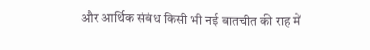और आर्थिक संबंध किसी भी नई बातचीत की राह में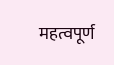महत्वपूर्ण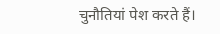चुनौतियां पेश करते हैं।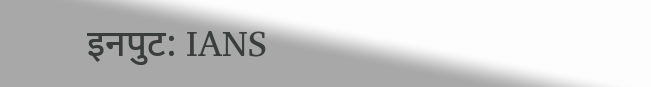इनपुट: IANS